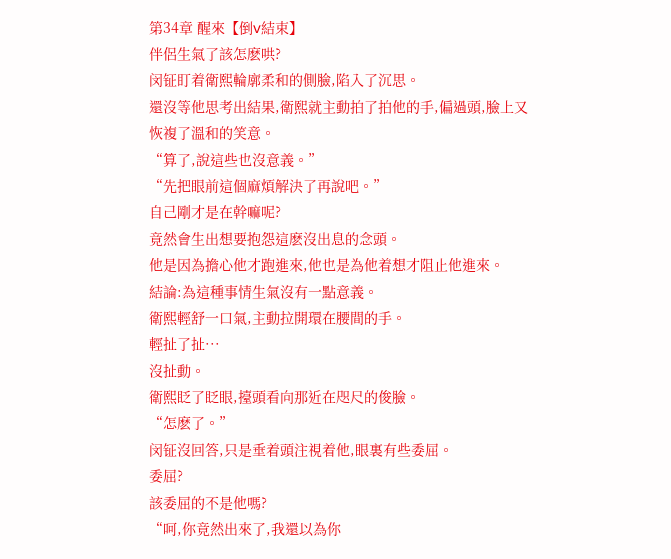第34章 醒來【倒v結束】
伴侶生氣了該怎麽哄?
闵钲盯着衛熙輪廓柔和的側臉,陷入了沉思。
還沒等他思考出結果,衛熙就主動拍了拍他的手,偏過頭,臉上又恢複了溫和的笑意。
“算了,說這些也沒意義。”
“先把眼前這個麻煩解決了再說吧。”
自己剛才是在幹嘛呢?
竟然會生出想要抱怨這麽沒出息的念頭。
他是因為擔心他才跑進來,他也是為他着想才阻止他進來。
結論:為這種事情生氣沒有一點意義。
衛熙輕舒一口氣,主動拉開環在腰間的手。
輕扯了扯···
沒扯動。
衛熙眨了眨眼,擡頭看向那近在咫尺的俊臉。
“怎麽了。”
闵钲沒回答,只是垂着頭注視着他,眼裏有些委屈。
委屈?
該委屈的不是他嗎?
“呵,你竟然出來了,我還以為你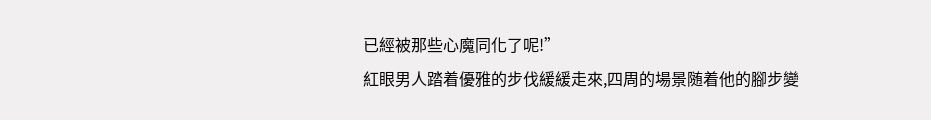已經被那些心魔同化了呢!”
紅眼男人踏着優雅的步伐緩緩走來,四周的場景随着他的腳步變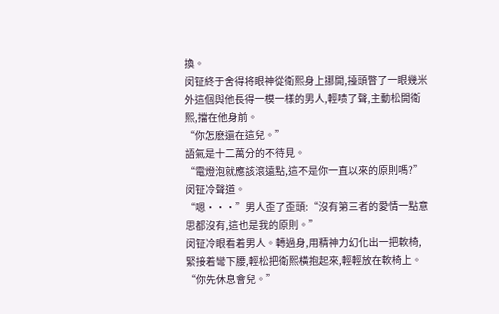換。
闵钲終于舍得将眼神從衛熙身上挪開,擡頭瞥了一眼幾米外這個與他長得一模一樣的男人,輕啧了聲,主動松開衛熙,擋在他身前。
“你怎麽還在這兒。”
語氣是十二萬分的不待見。
“電燈泡就應該滾遠點,這不是你一直以來的原則嗎?”闵钲冷聲道。
“嗯···”男人歪了歪頭:“沒有第三者的愛情一點意思都沒有,這也是我的原則。”
闵钲冷眼看着男人。轉過身,用精神力幻化出一把軟椅,緊接着彎下腰,輕松把衛熙橫抱起來,輕輕放在軟椅上。
“你先休息會兒。”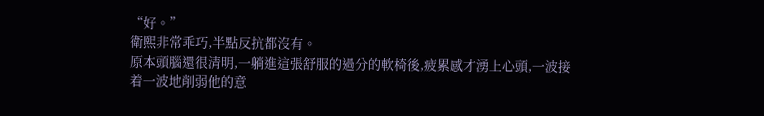“好。”
衛熙非常乖巧,半點反抗都沒有。
原本頭腦還很清明,一躺進這張舒服的過分的軟椅後,疲累感才湧上心頭,一波接着一波地削弱他的意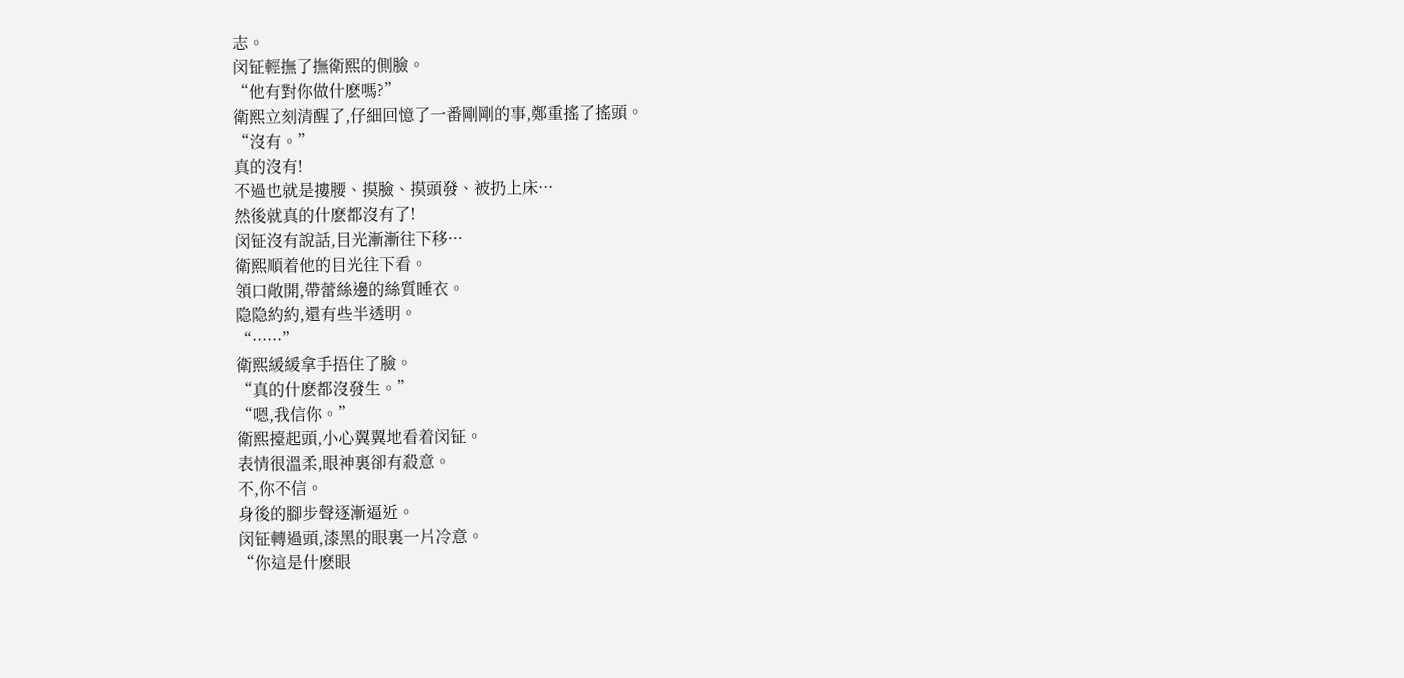志。
闵钲輕撫了撫衛熙的側臉。
“他有對你做什麽嗎?”
衛熙立刻清醒了,仔細回憶了一番剛剛的事,鄭重搖了搖頭。
“沒有。”
真的沒有!
不過也就是摟腰、摸臉、摸頭發、被扔上床···
然後就真的什麽都沒有了!
闵钲沒有說話,目光漸漸往下移···
衛熙順着他的目光往下看。
領口敞開,帶蕾絲邊的絲質睡衣。
隐隐約約,還有些半透明。
“······”
衛熙緩緩拿手捂住了臉。
“真的什麽都沒發生。”
“嗯,我信你。”
衛熙擡起頭,小心翼翼地看着闵钲。
表情很溫柔,眼神裏卻有殺意。
不,你不信。
身後的腳步聲逐漸逼近。
闵钲轉過頭,漆黑的眼裏一片冷意。
“你這是什麽眼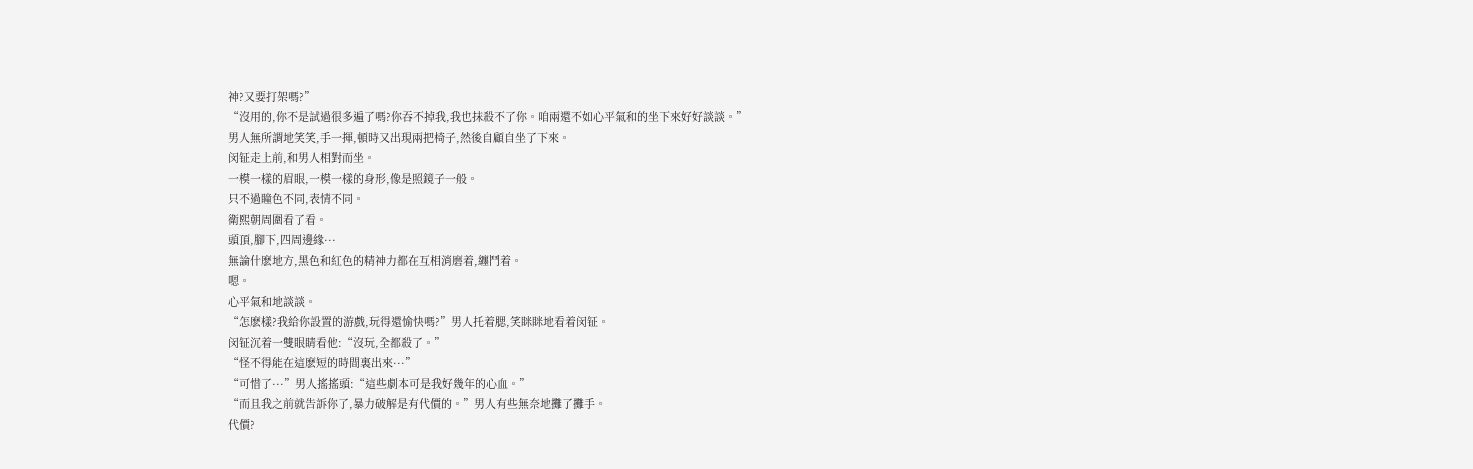神?又要打架嗎?”
“沒用的,你不是試過很多遍了嗎?你吞不掉我,我也抹殺不了你。咱兩還不如心平氣和的坐下來好好談談。”
男人無所謂地笑笑,手一揮,頓時又出現兩把椅子,然後自顧自坐了下來。
闵钲走上前,和男人相對而坐。
一模一樣的眉眼,一模一樣的身形,像是照鏡子一般。
只不過瞳色不同,表情不同。
衛熙朝周圍看了看。
頭頂,腳下,四周邊緣···
無論什麽地方,黑色和紅色的精神力都在互相消磨着,纏鬥着。
嗯。
心平氣和地談談。
“怎麽樣?我給你設置的游戲,玩得還愉快嗎?”男人托着腮,笑眯眯地看着闵钲。
闵钲沉着一雙眼睛看他:“沒玩,全都殺了。”
“怪不得能在這麽短的時間裏出來···”
“可惜了···”男人搖搖頭:“這些劇本可是我好幾年的心血。”
“而且我之前就告訴你了,暴力破解是有代價的。”男人有些無奈地攤了攤手。
代價?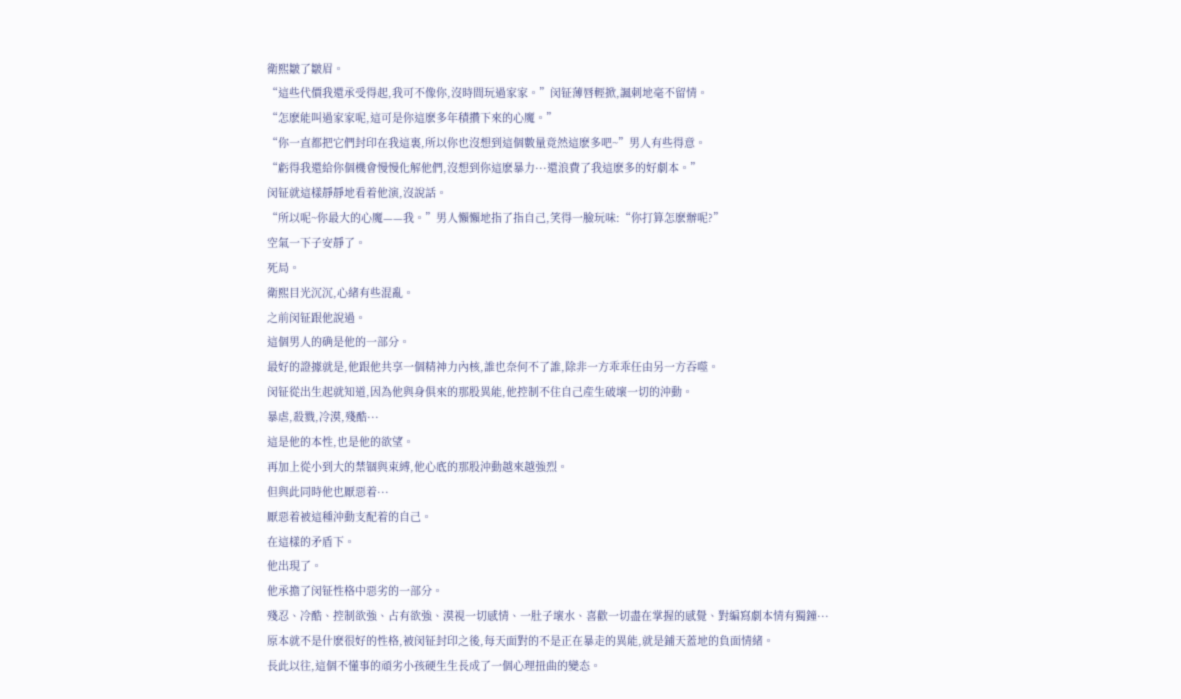衛熙皺了皺眉。
“這些代價我還承受得起,我可不像你,沒時間玩過家家。”闵钲薄唇輕掀,諷刺地毫不留情。
“怎麽能叫過家家呢,這可是你這麽多年積攢下來的心魔。”
“你一直都把它們封印在我這裏,所以你也沒想到這個數量竟然這麽多吧~”男人有些得意。
“虧得我還給你個機會慢慢化解他們,沒想到你這麽暴力···還浪費了我這麽多的好劇本。”
闵钲就這樣靜靜地看着他演,沒說話。
“所以呢~你最大的心魔——我。”男人懶懶地指了指自己,笑得一臉玩味:“你打算怎麽辦呢?”
空氣一下子安靜了。
死局。
衛熙目光沉沉,心緒有些混亂。
之前闵钲跟他說過。
這個男人的确是他的一部分。
最好的證據就是,他跟他共享一個精神力內核,誰也奈何不了誰,除非一方乖乖任由另一方吞噬。
闵钲從出生起就知道,因為他與身俱來的那股異能,他控制不住自己産生破壞一切的沖動。
暴虐,殺戮,冷漠,殘酷···
這是他的本性,也是他的欲望。
再加上從小到大的禁锢與束縛,他心底的那股沖動越來越強烈。
但與此同時他也厭惡着···
厭惡着被這種沖動支配着的自己。
在這樣的矛盾下。
他出現了。
他承擔了闵钲性格中惡劣的一部分。
殘忍、冷酷、控制欲強、占有欲強、漠視一切感情、一肚子壞水、喜歡一切盡在掌握的感覺、對編寫劇本情有獨鐘···
原本就不是什麽很好的性格,被闵钲封印之後,每天面對的不是正在暴走的異能,就是鋪天蓋地的負面情緒。
長此以往,這個不懂事的頑劣小孩硬生生長成了一個心理扭曲的變态。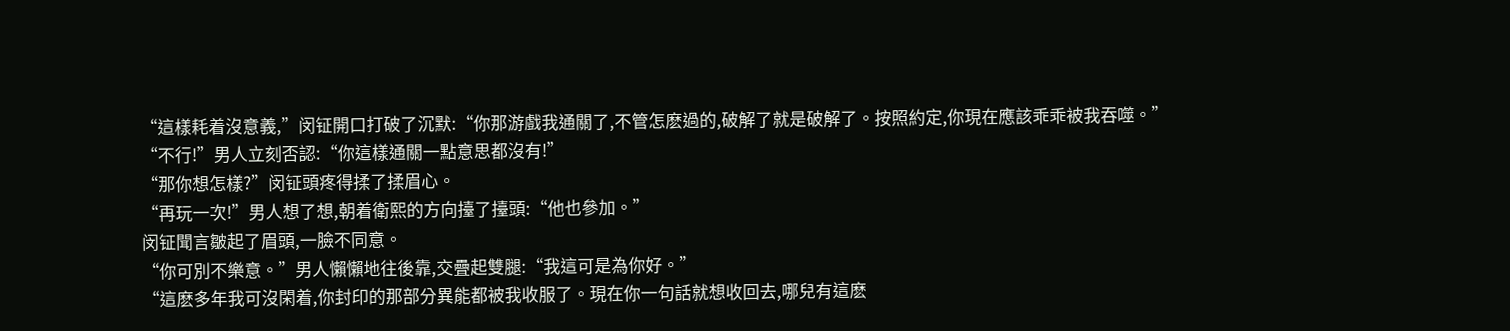“這樣耗着沒意義,”闵钲開口打破了沉默:“你那游戲我通關了,不管怎麽過的,破解了就是破解了。按照約定,你現在應該乖乖被我吞噬。”
“不行!”男人立刻否認:“你這樣通關一點意思都沒有!”
“那你想怎樣?”闵钲頭疼得揉了揉眉心。
“再玩一次!”男人想了想,朝着衛熙的方向擡了擡頭:“他也參加。”
闵钲聞言皺起了眉頭,一臉不同意。
“你可別不樂意。”男人懶懶地往後靠,交疊起雙腿:“我這可是為你好。”
“這麽多年我可沒閑着,你封印的那部分異能都被我收服了。現在你一句話就想收回去,哪兒有這麽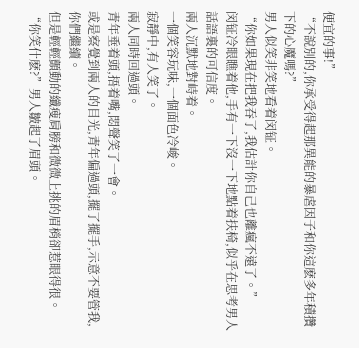便宜的事!”
“不說別的,你承受得起那異能的暴虐因子和你這麽多年積攢下的心魔嗎?”
男人似笑非笑地看着闵钲。
“你如果現在把我吞了,我估計你自己也離瘋不遠了。”
闵钲冷眼瞧着他,手有一下沒一下地點着扶椅,似乎在思考男人話語裏的可信度。
兩人沉默地對峙着。
一個笑容玩味,一個面色冷峻。
寂靜中,有人笑了。
兩人同時回過頭。
青年垂着頭,捂着嘴,悶聲笑了一會。
或是察覺到兩人的目光,青年偏過頭,擺了擺手,示意不要管我,你們繼續。
但是輕輕顫動的纖瘦肩膀和微微上挑的眉梢卻惹眼得很。
“你笑什麽?”男人皺起了眉頭。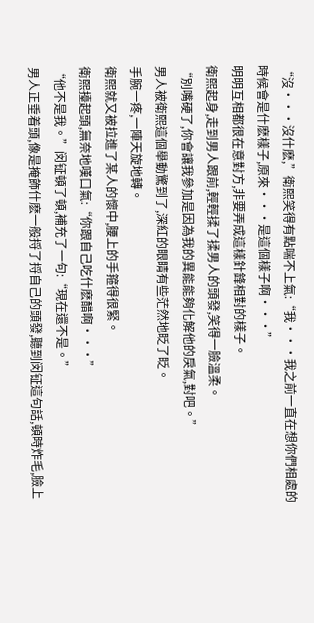“沒···沒什麽,”衛熙笑得有點喘不上氣:“我···我之前一直在想你們相處的時候會是什麽樣子,原來···是這個樣子啊···”
明明互相都很在意對方,非要弄成這樣針鋒相對的樣子。
衛熙起身,走到男人跟前,輕輕揉了揉男人的頭發,笑得一臉溫柔。
“別嘴硬了,你會讓我參加是因為我的異能能夠化解他的戾氣,對吧。”
男人被衛熙這個舉動驚到了,深紅的眼睛有些茫然地眨了眨。
手腕一疼,一陣天旋地轉。
衛熙就又被拉進了某人的懷中,腰上的手箍得很緊。
衛熙擡起頭,無奈地嘆口氣:“你跟自己吃什麽醋啊···”
“他不是我。”闵钲頓了頓,補充了一句:“現在還不是。”
男人正垂着頭,像是掩飾什麽一般捋了捋自己的頭發,聽到闵钲這句話,頓時炸毛,臉上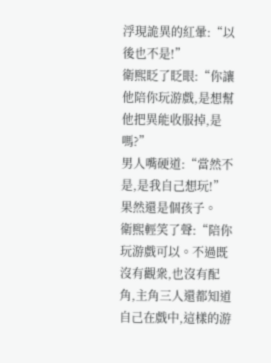浮現詭異的紅暈:“以後也不是!”
衛熙眨了眨眼:“你讓他陪你玩游戲,是想幫他把異能收服掉,是嗎?”
男人嘴硬道:“當然不是,是我自己想玩!”
果然還是個孩子。
衛熙輕笑了聲:“陪你玩游戲可以。不過既沒有觀衆,也沒有配角,主角三人還都知道自己在戲中,這樣的游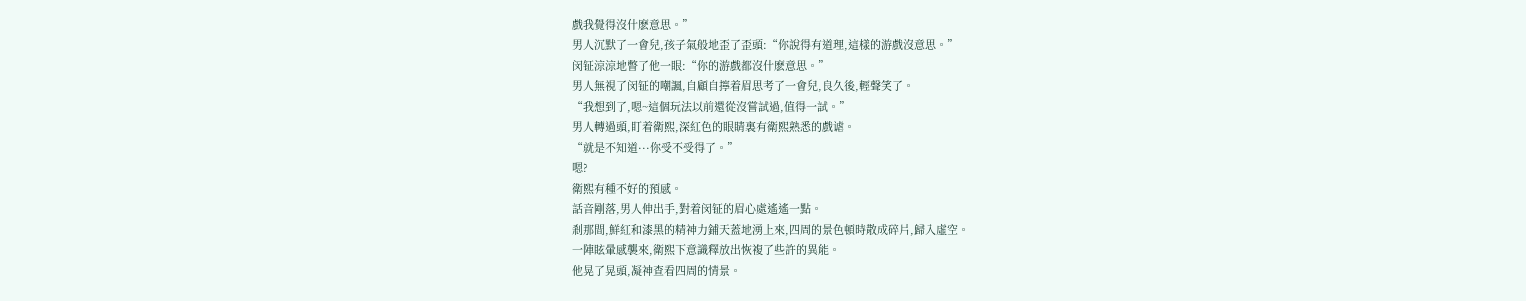戲我覺得沒什麽意思。”
男人沉默了一會兒,孩子氣般地歪了歪頭:“你說得有道理,這樣的游戲沒意思。”
闵钲涼涼地瞥了他一眼:“你的游戲都沒什麽意思。”
男人無視了闵钲的嘲諷,自顧自擰着眉思考了一會兒,良久後,輕聲笑了。
“我想到了,嗯~這個玩法以前還從沒嘗試過,值得一試。”
男人轉過頭,盯着衛熙,深紅色的眼睛裏有衛熙熟悉的戲谑。
“就是不知道···你受不受得了。”
嗯?
衛熙有種不好的預感。
話音剛落,男人伸出手,對着闵钲的眉心處遙遙一點。
剎那間,鮮紅和漆黑的精神力鋪天蓋地湧上來,四周的景色頓時散成碎片,歸入虛空。
一陣眩暈感襲來,衛熙下意識釋放出恢複了些許的異能。
他晃了晃頭,凝神查看四周的情景。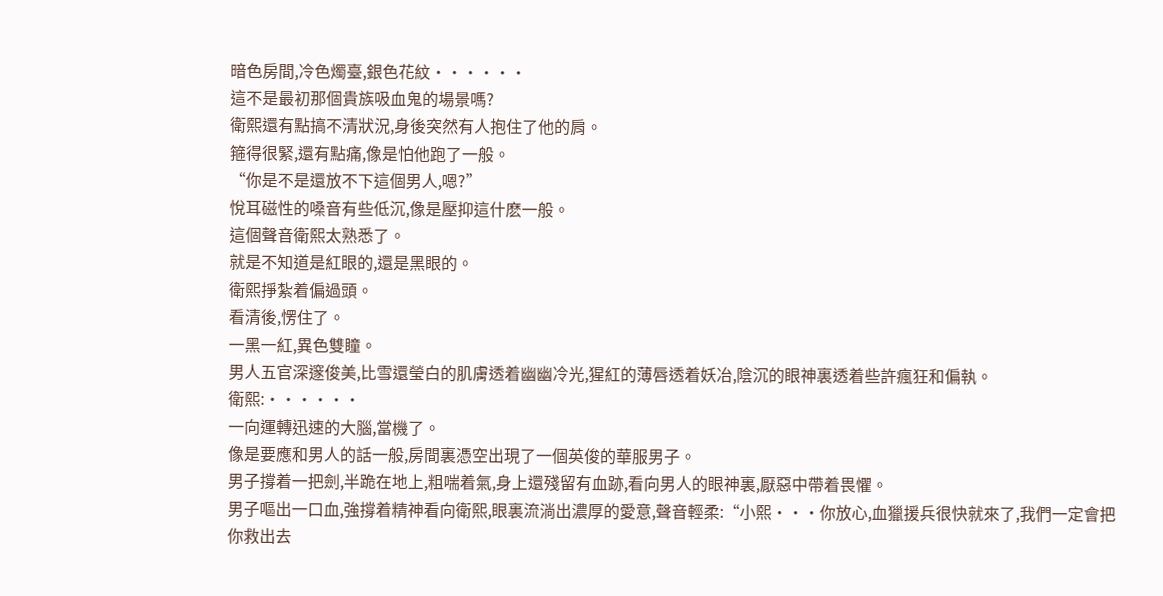暗色房間,冷色燭臺,銀色花紋······
這不是最初那個貴族吸血鬼的場景嗎?
衛熙還有點搞不清狀況,身後突然有人抱住了他的肩。
箍得很緊,還有點痛,像是怕他跑了一般。
“你是不是還放不下這個男人,嗯?”
悅耳磁性的嗓音有些低沉,像是壓抑這什麽一般。
這個聲音衛熙太熟悉了。
就是不知道是紅眼的,還是黑眼的。
衛熙掙紮着偏過頭。
看清後,愣住了。
一黑一紅,異色雙瞳。
男人五官深邃俊美,比雪還瑩白的肌膚透着幽幽冷光,猩紅的薄唇透着妖冶,陰沉的眼神裏透着些許瘋狂和偏執。
衛熙:······
一向運轉迅速的大腦,當機了。
像是要應和男人的話一般,房間裏憑空出現了一個英俊的華服男子。
男子撐着一把劍,半跪在地上,粗喘着氣,身上還殘留有血跡,看向男人的眼神裏,厭惡中帶着畏懼。
男子嘔出一口血,強撐着精神看向衛熙,眼裏流淌出濃厚的愛意,聲音輕柔:“小熙···你放心,血獵援兵很快就來了,我們一定會把你救出去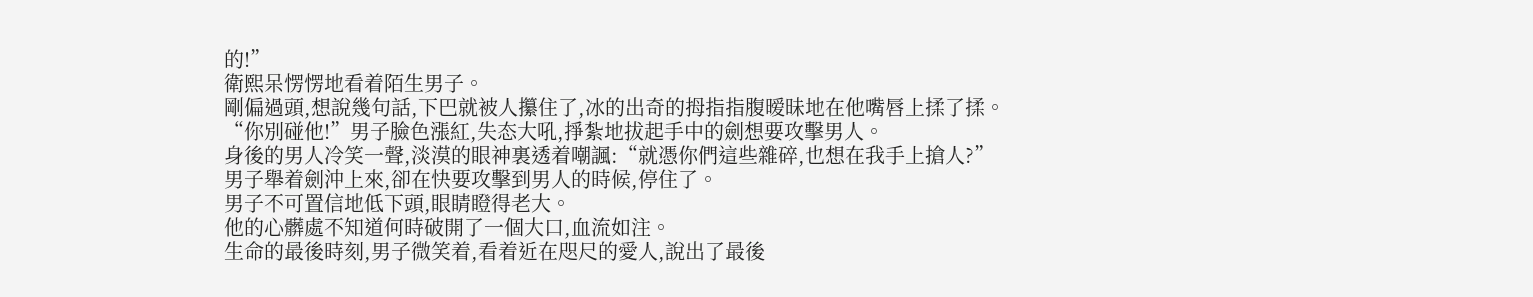的!”
衛熙呆愣愣地看着陌生男子。
剛偏過頭,想說幾句話,下巴就被人攥住了,冰的出奇的拇指指腹暧昧地在他嘴唇上揉了揉。
“你別碰他!”男子臉色漲紅,失态大吼,掙紮地拔起手中的劍想要攻擊男人。
身後的男人冷笑一聲,淡漠的眼神裏透着嘲諷:“就憑你們這些雜碎,也想在我手上搶人?”
男子舉着劍沖上來,卻在快要攻擊到男人的時候,停住了。
男子不可置信地低下頭,眼睛瞪得老大。
他的心髒處不知道何時破開了一個大口,血流如注。
生命的最後時刻,男子微笑着,看着近在咫尺的愛人,說出了最後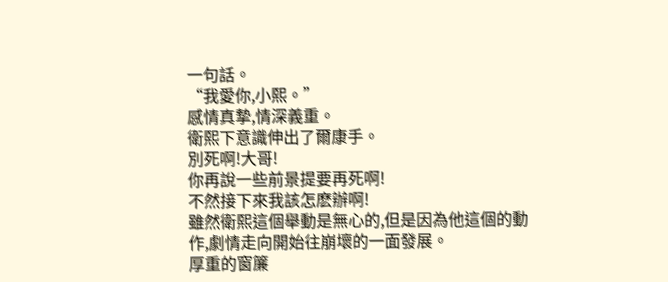一句話。
“我愛你,小熙。”
感情真摯,情深義重。
衛熙下意識伸出了爾康手。
別死啊!大哥!
你再說一些前景提要再死啊!
不然接下來我該怎麽辦啊!
雖然衛熙這個舉動是無心的,但是因為他這個的動作,劇情走向開始往崩壞的一面發展。
厚重的窗簾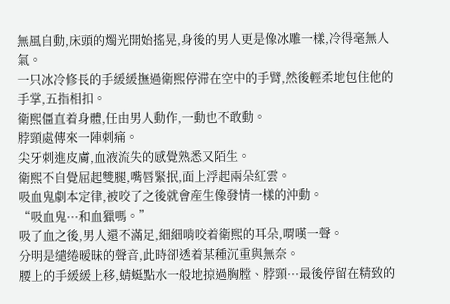無風自動,床頭的燭光開始搖晃,身後的男人更是像冰雕一樣,冷得毫無人氣。
一只冰冷修長的手緩緩撫過衛熙停滞在空中的手臂,然後輕柔地包住他的手掌,五指相扣。
衛熙僵直着身體,任由男人動作,一動也不敢動。
脖頸處傳來一陣刺痛。
尖牙刺進皮膚,血液流失的感覺熟悉又陌生。
衛熙不自覺屈起雙腿,嘴唇緊抿,面上浮起兩朵紅雲。
吸血鬼劇本定律,被咬了之後就會産生像發情一樣的沖動。
“吸血鬼···和血獵嗎。”
吸了血之後,男人還不滿足,細細啃咬着衛熙的耳朵,喟嘆一聲。
分明是缱绻暧昧的聲音,此時卻透着某種沉重與無奈。
腰上的手緩緩上移,蜻蜓點水一般地掠過胸膛、脖頸···最後停留在精致的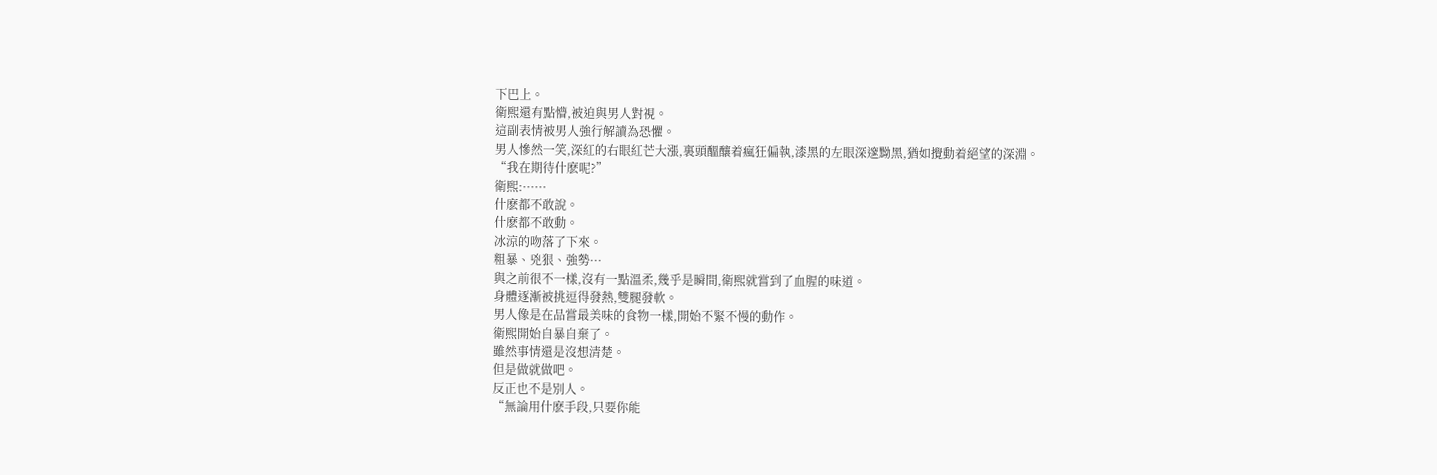下巴上。
衛熙還有點懵,被迫與男人對視。
這副表情被男人強行解讀為恐懼。
男人慘然一笑,深紅的右眼紅芒大漲,裏頭醞釀着瘋狂偏執,漆黑的左眼深邃黝黑,猶如攪動着絕望的深淵。
“我在期待什麽呢?”
衛熙:······
什麽都不敢說。
什麽都不敢動。
冰涼的吻落了下來。
粗暴、兇狠、強勢···
與之前很不一樣,沒有一點溫柔,幾乎是瞬間,衛熙就嘗到了血腥的味道。
身體逐漸被挑逗得發熱,雙腿發軟。
男人像是在品嘗最美味的食物一樣,開始不緊不慢的動作。
衛熙開始自暴自棄了。
雖然事情還是沒想清楚。
但是做就做吧。
反正也不是別人。
“無論用什麽手段,只要你能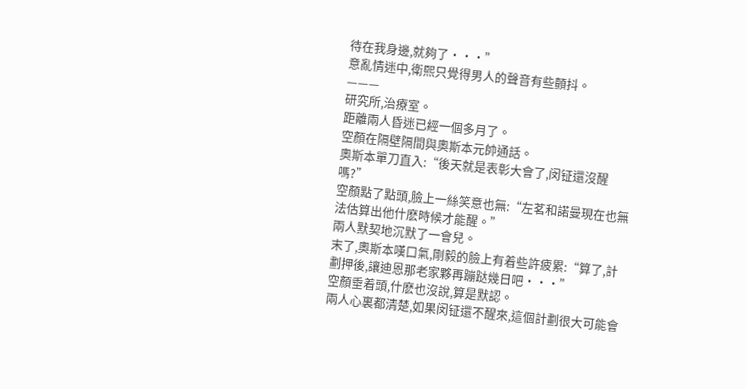待在我身邊,就夠了···”
意亂情迷中,衛熙只覺得男人的聲音有些顫抖。
———
研究所,治療室。
距離兩人昏迷已經一個多月了。
空顏在隔壁隔間與奧斯本元帥通話。
奧斯本單刀直入:“後天就是表彰大會了,闵钲還沒醒嗎?”
空顏點了點頭,臉上一絲笑意也無:“左茗和諾曼現在也無法估算出他什麽時候才能醒。”
兩人默契地沉默了一會兒。
末了,奧斯本嘆口氣,剛毅的臉上有着些許疲累:“算了,計劃押後,讓迪恩那老家夥再蹦跶幾日吧···”
空顏垂着頭,什麽也沒說,算是默認。
兩人心裏都清楚,如果闵钲還不醒來,這個計劃很大可能會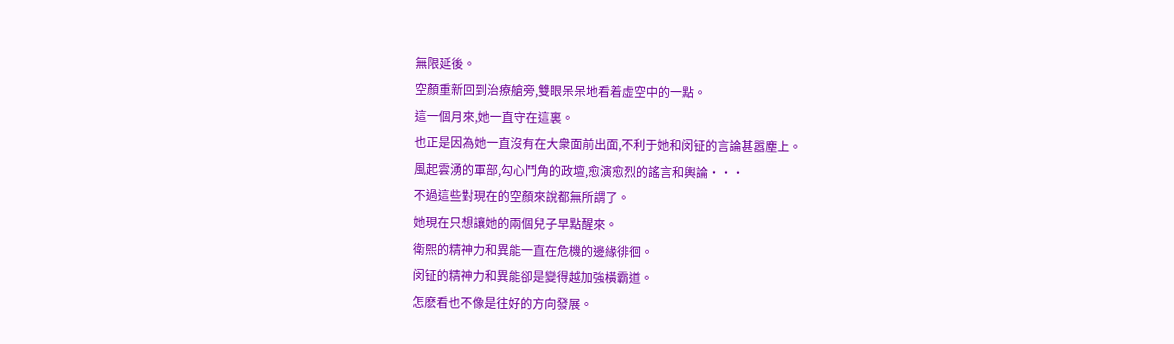無限延後。
空顏重新回到治療艙旁,雙眼呆呆地看着虛空中的一點。
這一個月來,她一直守在這裏。
也正是因為她一直沒有在大衆面前出面,不利于她和闵钲的言論甚嚣塵上。
風起雲湧的軍部,勾心鬥角的政壇,愈演愈烈的謠言和輿論···
不過這些對現在的空顏來說都無所謂了。
她現在只想讓她的兩個兒子早點醒來。
衛熙的精神力和異能一直在危機的邊緣徘徊。
闵钲的精神力和異能卻是變得越加強橫霸道。
怎麽看也不像是往好的方向發展。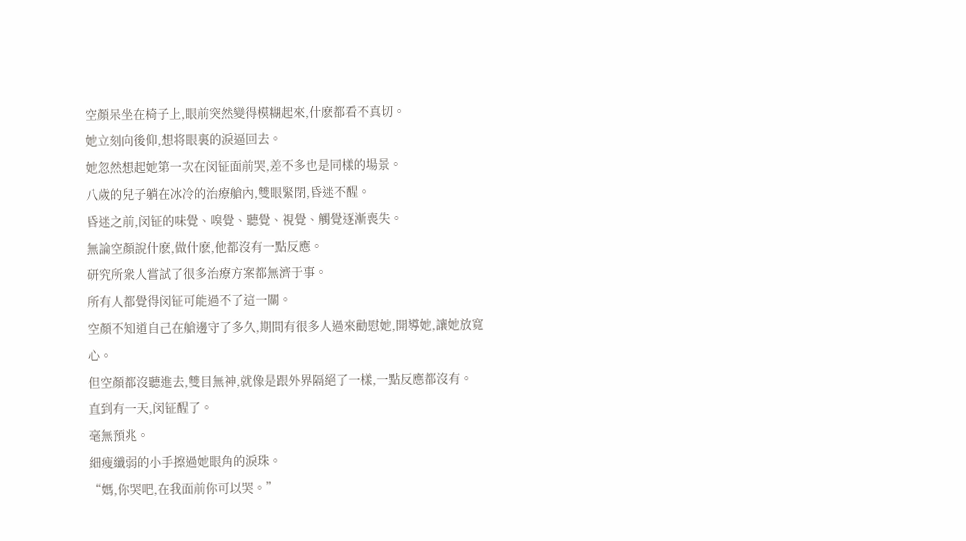空顏呆坐在椅子上,眼前突然變得模糊起來,什麽都看不真切。
她立刻向後仰,想将眼裏的淚逼回去。
她忽然想起她第一次在闵钲面前哭,差不多也是同樣的場景。
八歲的兒子躺在冰冷的治療艙內,雙眼緊閉,昏迷不醒。
昏迷之前,闵钲的味覺、嗅覺、聽覺、視覺、觸覺逐漸喪失。
無論空顏說什麽,做什麽,他都沒有一點反應。
研究所衆人嘗試了很多治療方案都無濟于事。
所有人都覺得闵钲可能過不了這一關。
空顏不知道自己在艙邊守了多久,期間有很多人過來勸慰她,開導她,讓她放寬心。
但空顏都沒聽進去,雙目無神,就像是跟外界隔絕了一樣,一點反應都沒有。
直到有一天,闵钲醒了。
毫無預兆。
細瘦纖弱的小手擦過她眼角的淚珠。
“媽,你哭吧,在我面前你可以哭。”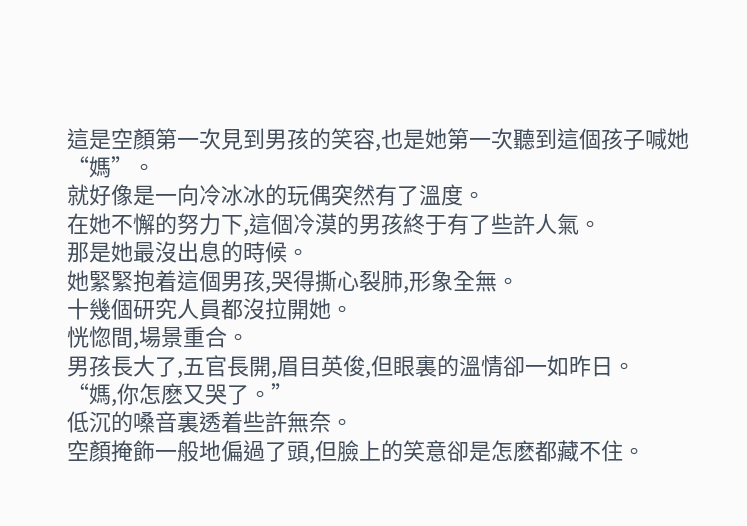這是空顏第一次見到男孩的笑容,也是她第一次聽到這個孩子喊她“媽”。
就好像是一向冷冰冰的玩偶突然有了溫度。
在她不懈的努力下,這個冷漠的男孩終于有了些許人氣。
那是她最沒出息的時候。
她緊緊抱着這個男孩,哭得撕心裂肺,形象全無。
十幾個研究人員都沒拉開她。
恍惚間,場景重合。
男孩長大了,五官長開,眉目英俊,但眼裏的溫情卻一如昨日。
“媽,你怎麽又哭了。”
低沉的嗓音裏透着些許無奈。
空顏掩飾一般地偏過了頭,但臉上的笑意卻是怎麽都藏不住。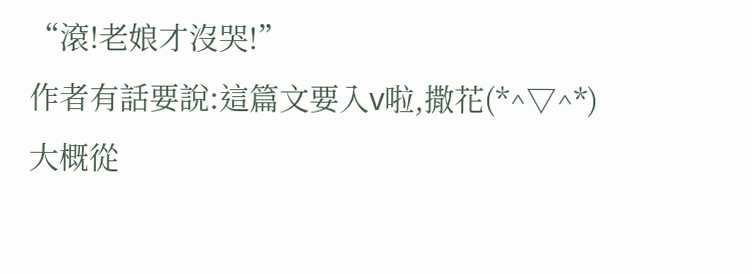“滾!老娘才沒哭!”
作者有話要說:這篇文要入v啦,撒花(*^▽^*)
大概從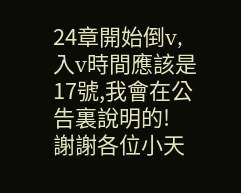24章開始倒v,入v時間應該是17號,我會在公告裏說明的!
謝謝各位小天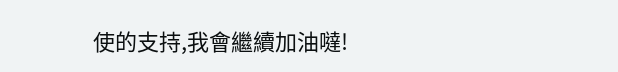使的支持,我會繼續加油噠!